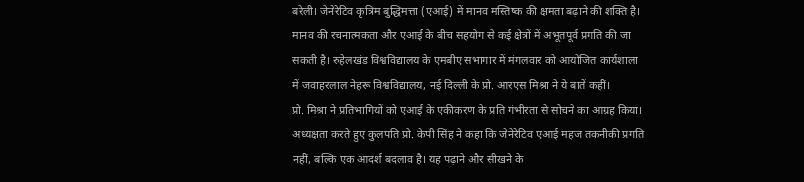बरेली। जेनेरेटिव कृत्रिम बुद्धिमत्ता (एआई) में मानव मस्तिष्क की क्षमता बढ़ाने की शक्ति है। मानव की रचनात्मकता और एआई के बीच सहयोग से कई क्षेत्रों में अभूतपूर्व प्रगति की जा सकती है। रुहेलखंड विश्वविद्यालय के एमबीए सभागार में मंगलवार को आयोजित कार्यशाला में जवाहरलाल नेहरू विश्वविद्यालय, नई दिल्ली के प्रो. आरएस मिश्रा ने ये बातें कहीं।
प्रो. मिश्रा ने प्रतिभागियों को एआई के एकीकरण के प्रति गंभीरता से सोचने का आग्रह किया। अध्यक्षता करते हुए कुलपति प्रो. केपी सिंह ने कहा कि जेनेरेटिव एआई महज तकनीकी प्रगति नहीं, बल्कि एक आदर्श बदलाव है। यह पढ़ाने और सीखने के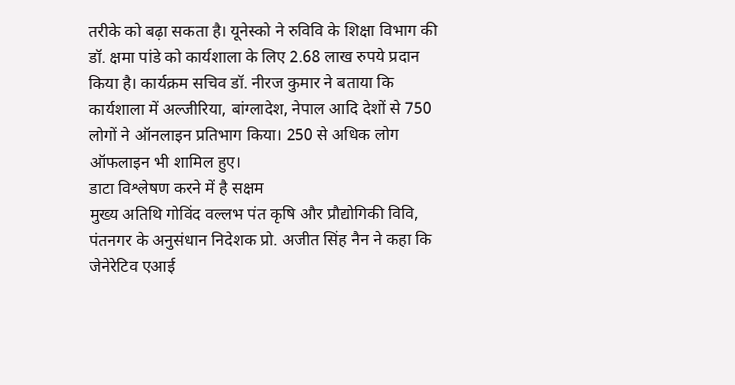तरीके को बढ़ा सकता है। यूनेस्को ने रुविवि के शिक्षा विभाग की डॉ. क्षमा पांडे को कार्यशाला के लिए 2.68 लाख रुपये प्रदान किया है। कार्यक्रम सचिव डॉ. नीरज कुमार ने बताया कि कार्यशाला में अल्जीरिया, बांग्लादेश, नेपाल आदि देशों से 750 लोगों ने ऑनलाइन प्रतिभाग किया। 250 से अधिक लोग ऑफलाइन भी शामिल हुए।
डाटा विश्लेषण करने में है सक्षम
मुख्य अतिथि गोविंद वल्लभ पंत कृषि और प्रौद्योगिकी विवि, पंतनगर के अनुसंधान निदेशक प्रो. अजीत सिंह नैन ने कहा कि जेनेरेटिव एआई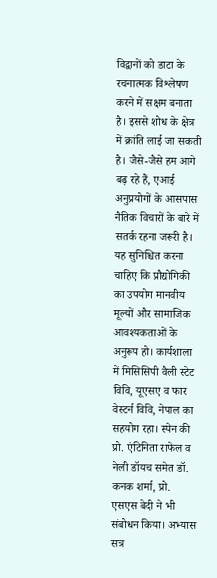विद्वानों को डाटा के रचनात्मक विश्लेषण करने में सक्षम बनाता है। इससे शोध के क्षेत्र में क्रांति लाई जा सकती है। जैसे-जैसे हम आगे बढ़ रहे हैं, एआई अनुप्रयोगों के आसपास नैतिक विचारों के बारे में सतर्क रहना जरूरी है। यह सुनिश्चित करना चाहिए कि प्रौद्योगिकी का उपयोग मानवीय मूल्यों और सामाजिक आवश्यकताओं के अनुरूप हो। कार्यशाला में मिसिसिपी वैली स्टेट विवि, यूएसए व फार वेस्टर्न विवि, नेपाल का सहयोग रहा। स्पेन की प्रो. एंटिनिता राफेल व नेली डॉयच समेत डॉ. कनक शर्मा, प्रो. एसएस बेदी ने भी संबोधन किया। अभ्यास सत्र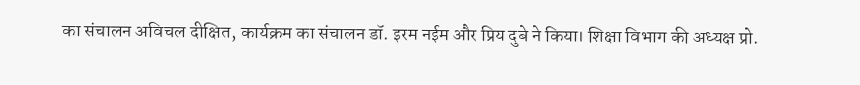का संचालन अविचल दीक्षित, कार्यक्रम का संचालन डॉ. इरम नईम और प्रिय दुबे ने किया। शिक्षा विभाग की अध्यक्ष प्रो.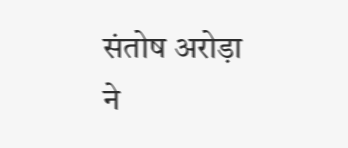संतोष अरोड़ा ने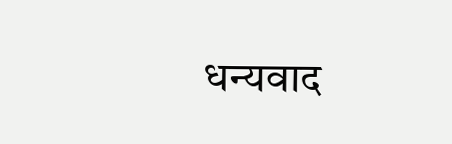धन्यवाद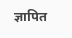ज्ञापित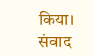किया। संवाद